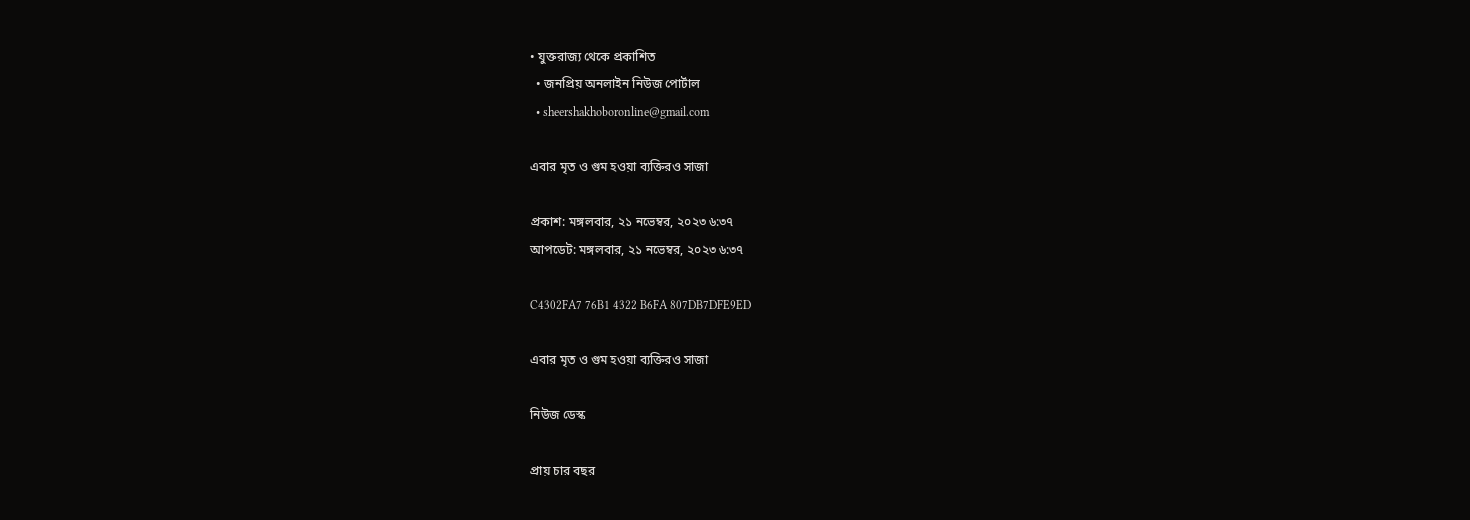• যুক্তরাজ্য থেকে প্রকাশিত
  • জনপ্রিয় অনলাইন নিউজ পোর্টাল
  • sheershakhoboronline@gmail.com

এবার মৃত ও গুম হওয়া ব্যক্তিরও সাজা

প্রকাশ: মঙ্গলবার, ২১ নভেম্বর, ২০২৩ ৬:৩৭
আপডেট: মঙ্গলবার, ২১ নভেম্বর, ২০২৩ ৬:৩৭

C4302FA7 76B1 4322 B6FA 807DB7DFE9ED

এবার মৃত ও গুম হওয়া ব্যক্তিরও সাজা

নিউজ ডেস্ক

প্রায় চার বছর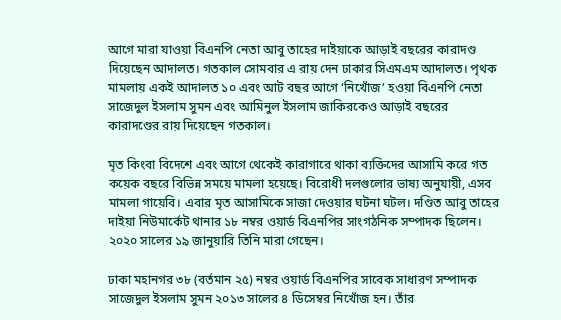আগে মারা যাওয়া বিএনপি নেতা আবু তাহের দাইয়াকে আড়াই বছরের কারাদণ্ড দিয়েছেন আদালত। গতকাল সোমবার এ রায় দেন ঢাকার সিএমএম আদালত। পৃথক মামলায় একই আদালত ১০ এবং আট বছর আগে ‘নিখোঁজ’ হওয়া বিএনপি নেতা সাজেদুল ইসলাম সুমন এবং আমিনুল ইসলাম জাকিরকেও আড়াই বছরের কারাদণ্ডের রায় দিয়েছেন গতকাল।

মৃত কিংবা বিদেশে এবং আগে থেকেই কারাগারে থাকা ব্যক্তিদের আসামি করে গত কয়েক বছরে বিভিন্ন সময়ে মামলা হয়েছে। বিরোধী দলগুলোর ভাষ্য অনুযায়ী, এসব মামলা গায়েবি। এবার মৃত আসামিকে সাজা দেওয়ার ঘটনা ঘটল। দণ্ডিত আবু তাহের দাইয়া নিউমার্কেট থানার ১৮ নম্বর ওয়ার্ড বিএনপির সাংগঠনিক সম্পাদক ছিলেন। ২০২০ সালের ১৯ জানুয়ারি তিনি মারা গেছেন।

ঢাকা মহানগর ৩৮ (বর্তমান ২৫) নম্বর ওয়ার্ড বিএনপির সাবেক সাধারণ সম্পাদক সাজেদুল ইসলাম সুমন ২০১৩ সালের ৪ ডিসেম্বর নিখোঁজ হন। তাঁর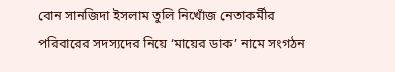বোন সানজিদা ইসলাম তুলি নিখোঁজ নেতাকর্মীর পরিবারের সদস্যদের নিয়ে ‘মায়ের ডাক’ নামে সংগঠন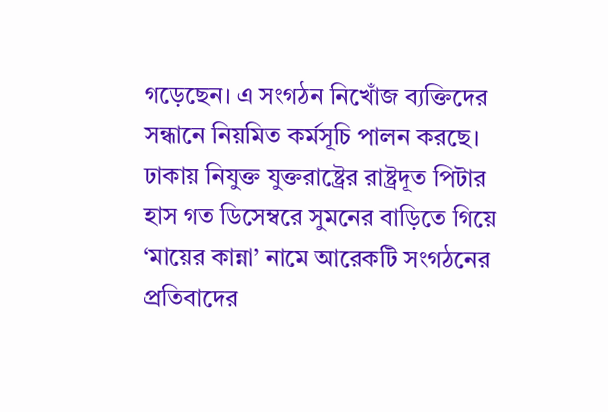গড়েছেন। এ সংগঠন নিখোঁজ ব্যক্তিদের সন্ধানে নিয়মিত কর্মসূচি পালন করছে। ঢাকায় নিযুক্ত যুক্তরাষ্ট্রের রাষ্ট্রদূত পিটার হাস গত ডিসেম্বরে সুমনের বাড়িতে গিয়ে ‘মায়ের কান্না’ নামে আরেকটি সংগঠনের প্রতিবাদের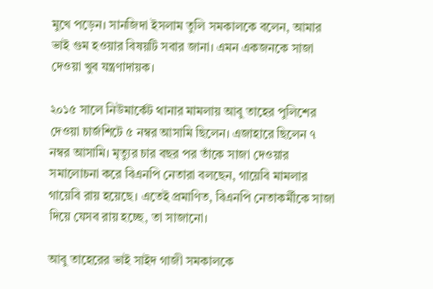মুখে পড়েন। সানজিদা ইসলাম তুলি সমকালকে বলেন, আমার ভাই গুম হওয়ার বিষয়টি সবার জানা। এমন একজনকে সাজা দেওয়া খুব যন্ত্রণাদায়ক।

২০১৫ সালে নিউমার্কেট থানার মামলায় আবু তাহের পুলিশের দেওয়া চার্জশিটে ৫ নম্বর আসামি ছিলেন। এজাহারে ছিলেন ৭ নম্বর আসামি। মৃত্যুর চার বছর পর তাঁকে সাজা দেওয়ার সমালোচনা করে বিএনপি নেতারা বলছেন, গায়েবি মামলার গায়েবি রায় হয়েছে। এতেই প্রমাণিত, বিএনপি নেতাকর্মীকে সাজা দিয়ে যেসব রায় হচ্ছে, তা সাজানো।

আবু তাহেরের ভাই সাইদ গাজী সমকালকে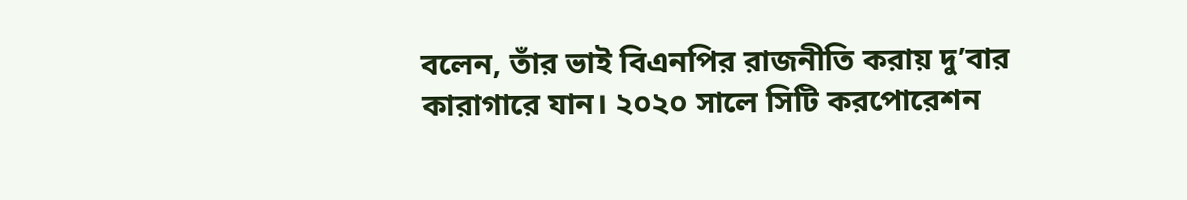বলেন, তাঁর ভাই বিএনপির রাজনীতি করায় দু’বার কারাগারে যান। ২০২০ সালে সিটি করপোরেশন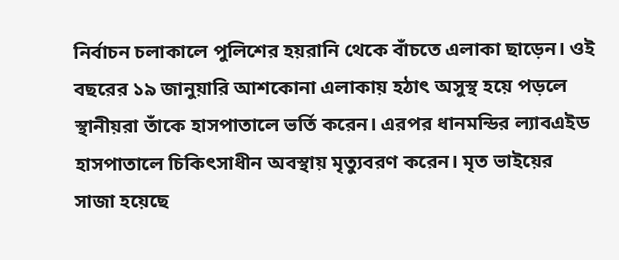নির্বাচন চলাকালে পুলিশের হয়রানি থেকে বাঁচতে এলাকা ছাড়েন। ওই বছরের ১৯ জানুয়ারি আশকোনা এলাকায় হঠাৎ অসুস্থ হয়ে পড়লে স্থানীয়রা তাঁকে হাসপাতালে ভর্তি করেন। এরপর ধানমন্ডির ল্যাবএইড হাসপাতালে চিকিৎসাধীন অবস্থায় মৃত্যুবরণ করেন। মৃত ভাইয়ের সাজা হয়েছে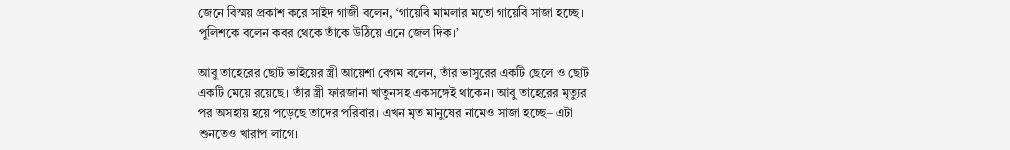জেনে বিস্ময় প্রকাশ করে সাইদ গাজী বলেন, ‘গায়েবি মামলার মতো গায়েবি সাজা হচ্ছে। পুলিশকে বলেন কবর থেকে তাঁকে উঠিয়ে এনে জেল দিক।’

আবু তাহেরের ছোট ভাইয়ের স্ত্রী আয়েশা বেগম বলেন, তাঁর ভাসুরের একটি ছেলে ও ছোট একটি মেয়ে রয়েছে। তাঁর স্ত্রী ফারজানা খাতুনসহ একসঙ্গেই থাকেন। আবু তাহেরের মৃত্যুর পর অসহায় হয়ে পড়েছে তাদের পরিবার। এখন মৃত মানুষের নামেও সাজা হচ্ছে– এটা শুনতেও খারাপ লাগে।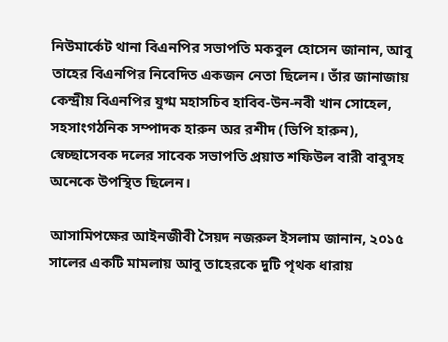নিউমার্কেট থানা বিএনপির সভাপতি মকবুল হোসেন জানান, আবু তাহের বিএনপির নিবেদিত একজন নেতা ছিলেন। তাঁর জানাজায় কেন্দ্রীয় বিএনপির যুগ্ম মহাসচিব হাবিব-উন-নবী খান সোহেল, সহসাংগঠনিক সম্পাদক হারুন অর রশীদ (ভিপি হারুন), স্বেচ্ছাসেবক দলের সাবেক সভাপতি প্রয়াত শফিউল বারী বাবুসহ অনেকে উপস্থিত ছিলেন।

আসামিপক্ষের আইনজীবী সৈয়দ নজরুল ইসলাম জানান, ২০১৫ সালের একটি মামলায় আবু তাহেরকে দুটি পৃথক ধারায়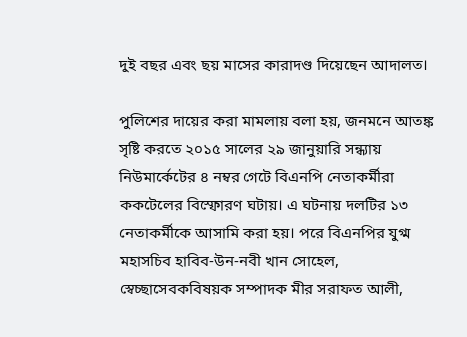দুই বছর এবং ছয় মাসের কারাদণ্ড দিয়েছেন আদালত।

পুলিশের দায়ের করা মামলায় বলা হয়, জনমনে আতঙ্ক সৃষ্টি করতে ২০১৫ সালের ২৯ জানুয়ারি সন্ধ্যায় নিউমার্কেটের ৪ নম্বর গেটে বিএনপি নেতাকর্মীরা ককটেলের বিস্ফোরণ ঘটায়। এ ঘটনায় দলটির ১৩ নেতাকর্মীকে আসামি করা হয়। পরে বিএনপির যুগ্ম মহাসচিব হাবিব-উন-নবী খান সোহেল, স্বেচ্ছাসেবকবিষয়ক সম্পাদক মীর সরাফত আলী,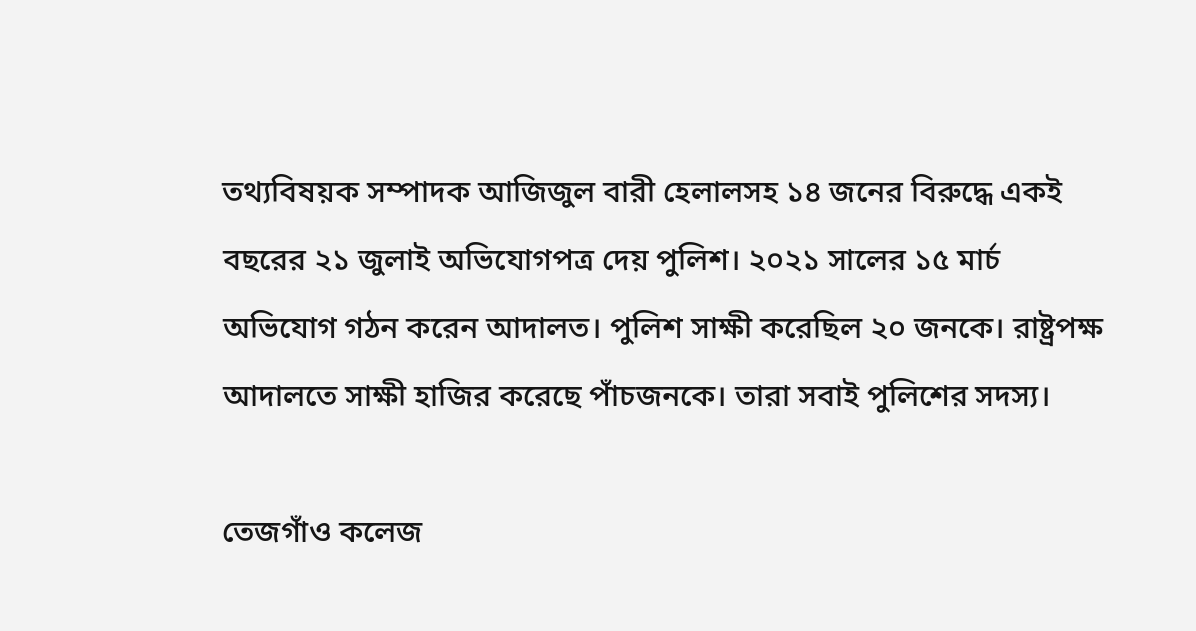তথ্যবিষয়ক সম্পাদক আজিজুল বারী হেলালসহ ১৪ জনের বিরুদ্ধে একই বছরের ২১ জুলাই অভিযোগপত্র দেয় পুলিশ। ২০২১ সালের ১৫ মার্চ অভিযোগ গঠন করেন আদালত। পুলিশ সাক্ষী করেছিল ২০ জনকে। রাষ্ট্রপক্ষ আদালতে সাক্ষী হাজির করেছে পাঁচজনকে। তারা সবাই পুলিশের সদস্য।

তেজগাঁও কলেজ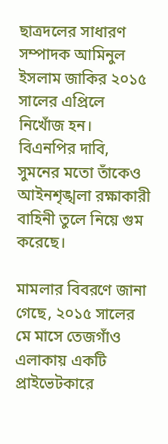ছাত্রদলের সাধারণ সম্পাদক আমিনুল ইসলাম জাকির ২০১৫ সালের এপ্রিলে নিখোঁজ হন। বিএনপির দাবি, সুমনের মতো তাঁকেও আইনশৃঙ্খলা রক্ষাকারী বাহিনী তুলে নিয়ে গুম করেছে।

মামলার বিবরণে জানা গেছে, ২০১৫ সালের মে মাসে তেজগাঁও এলাকায় একটি প্রাইভেটকারে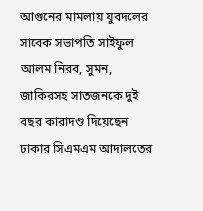আগুনের মামলায় যুবদলের সাবেক সভাপতি সাইফুল আলম নিরব, সুমন, জাকিরসহ সাতজনকে দুই বছর কারাদণ্ড দিয়েছেন ঢাকার সিএমএম আদালতের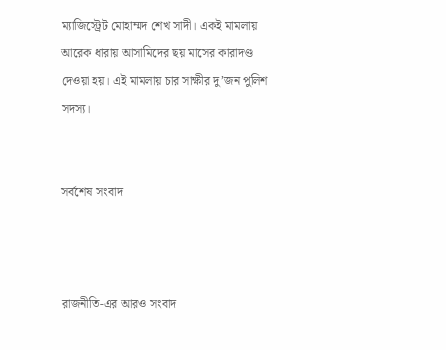ম্যাজিস্ট্রেট মোহাম্মদ শেখ সাদী। একই মামলায় আরেক ধারায় আসামিদের ছয় মাসের কারাদণ্ড দেওয়া হয়। এই মামলায় চার সাক্ষীর দু’জন পুলিশ সদস্য।


সর্বশেষ সংবাদ



রাজনীতি-এর আরও সংবাদ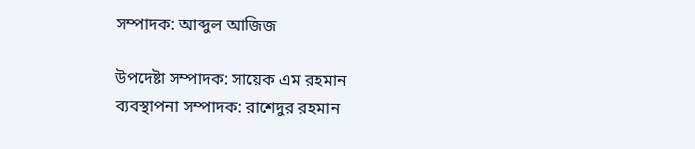সম্পাদক: আব্দুল আজিজ

উপদেষ্টা সম্পাদক: সায়েক এম রহমান
ব্যবস্থাপনা সম্পাদক: রাশেদুর রহমান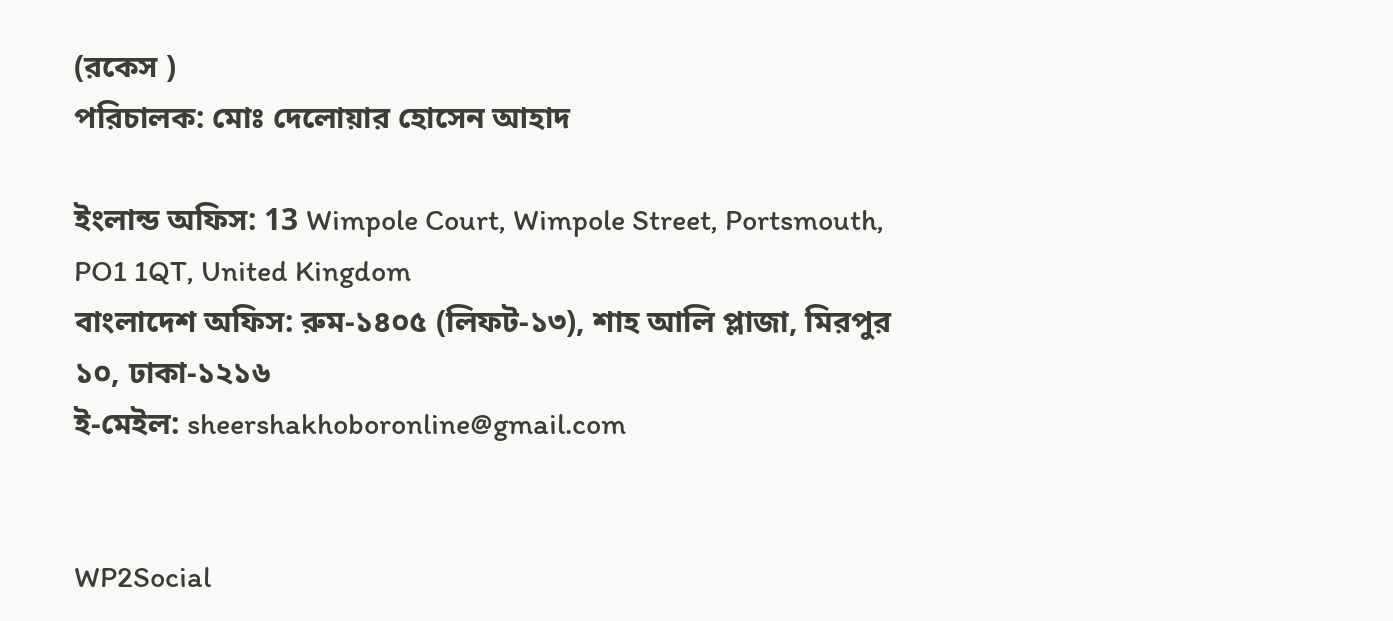(রকেস )
পরিচালক: মোঃ দেলোয়ার হোসেন আহাদ

ইংলান্ড অফিস: 13 Wimpole Court, Wimpole Street, Portsmouth, PO1 1QT, United Kingdom
বাংলাদেশ অফিস: রুম-১৪০৫ (লিফট-১৩), শাহ আলি প্লাজা, মিরপুর ১০, ঢাকা-১২১৬
ই-মেইল: sheershakhoboronline@gmail.com


WP2Social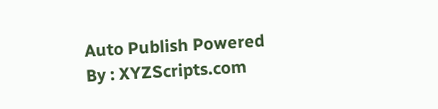Auto Publish Powered By : XYZScripts.com